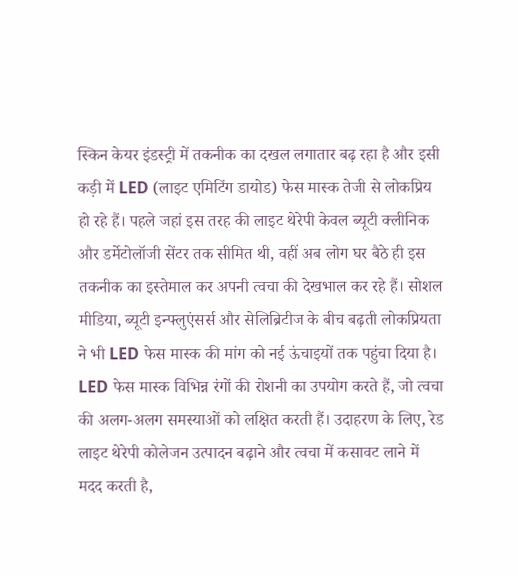स्किन केयर इंडस्ट्री में तकनीक का दखल लगातार बढ़ रहा है और इसी कड़ी में LED (लाइट एमिटिंग डायोड) फेस मास्क तेजी से लोकप्रिय हो रहे हैं। पहले जहां इस तरह की लाइट थेरेपी केवल ब्यूटी क्लीनिक और डर्मेटोलॉजी सेंटर तक सीमित थी, वहीं अब लोग घर बैठे ही इस तकनीक का इस्तेमाल कर अपनी त्वचा की देखभाल कर रहे हैं। सोशल मीडिया, ब्यूटी इन्फ्लुएंसर्स और सेलिब्रिटीज के बीच बढ़ती लोकप्रियता ने भी LED फेस मास्क की मांग को नई ऊंचाइयों तक पहुंचा दिया है।
LED फेस मास्क विभिन्न रंगों की रोशनी का उपयोग करते हैं, जो त्वचा की अलग-अलग समस्याओं को लक्षित करती हैं। उदाहरण के लिए, रेड लाइट थेरेपी कोलेजन उत्पादन बढ़ाने और त्वचा में कसावट लाने में मदद करती है,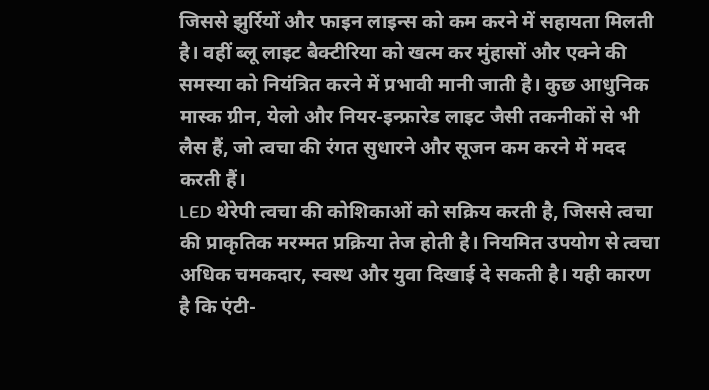जिससे झुर्रियों और फाइन लाइन्स को कम करने में सहायता मिलती है। वहीं ब्लू लाइट बैक्टीरिया को खत्म कर मुंहासों और एक्ने की समस्या को नियंत्रित करने में प्रभावी मानी जाती है। कुछ आधुनिक मास्क ग्रीन, येलो और नियर-इन्फ्रारेड लाइट जैसी तकनीकों से भी लैस हैं, जो त्वचा की रंगत सुधारने और सूजन कम करने में मदद करती हैं।
LED थेरेपी त्वचा की कोशिकाओं को सक्रिय करती है, जिससे त्वचा की प्राकृतिक मरम्मत प्रक्रिया तेज होती है। नियमित उपयोग से त्वचा अधिक चमकदार, स्वस्थ और युवा दिखाई दे सकती है। यही कारण है कि एंटी-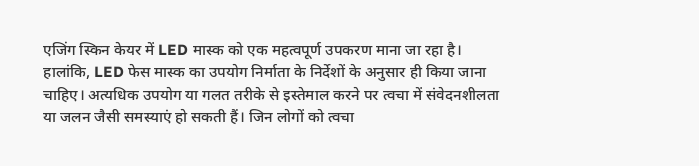एजिंग स्किन केयर में LED मास्क को एक महत्वपूर्ण उपकरण माना जा रहा है।
हालांकि, LED फेस मास्क का उपयोग निर्माता के निर्देशों के अनुसार ही किया जाना चाहिए। अत्यधिक उपयोग या गलत तरीके से इस्तेमाल करने पर त्वचा में संवेदनशीलता या जलन जैसी समस्याएं हो सकती हैं। जिन लोगों को त्वचा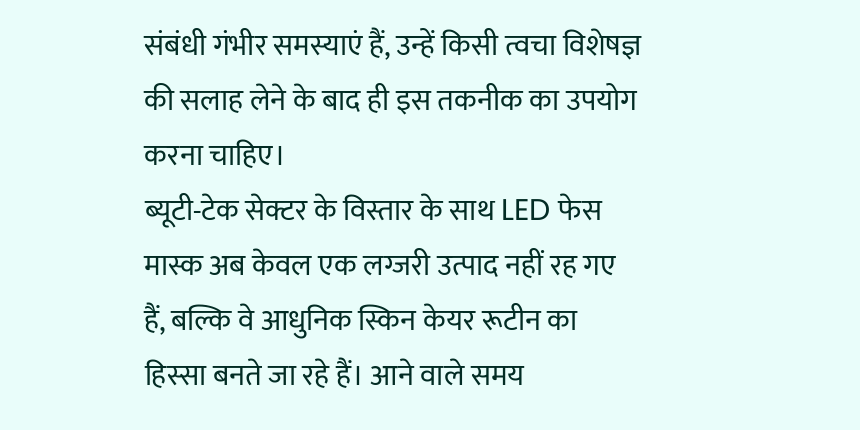संबंधी गंभीर समस्याएं हैं, उन्हें किसी त्वचा विशेषज्ञ की सलाह लेने के बाद ही इस तकनीक का उपयोग करना चाहिए।
ब्यूटी-टेक सेक्टर के विस्तार के साथ LED फेस मास्क अब केवल एक लग्जरी उत्पाद नहीं रह गए हैं, बल्कि वे आधुनिक स्किन केयर रूटीन का हिस्सा बनते जा रहे हैं। आने वाले समय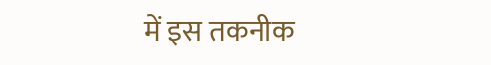में इस तकनीक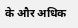के और अधिक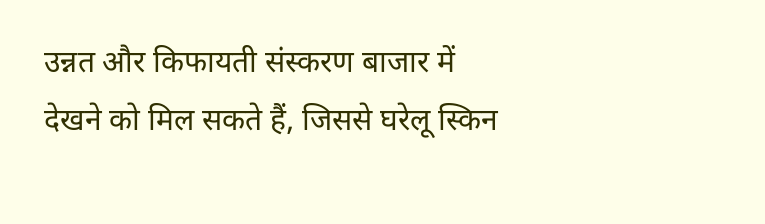उन्नत और किफायती संस्करण बाजार में देखने को मिल सकते हैं, जिससे घरेलू स्किन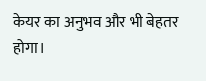केयर का अनुभव और भी बेहतर होगा।